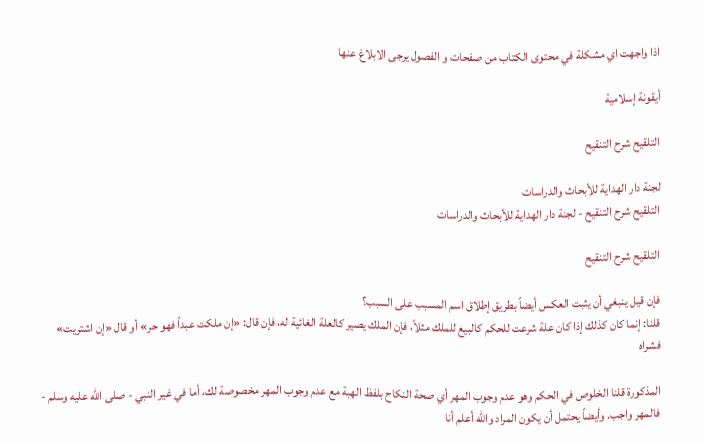اذا واجهت اي مشكلة في محتوى الكتاب من صفحات و الفصول يرجى الابلاغ عنها

أيقونة إسلامية

التلقيح شرح التنقيح

لجنة دار الهداية للأبحاث والدراسات
التلقيح شرح التنقيح - لجنة دار الهداية للأبحاث والدراسات

التلقيح شرح التنقيح

فإن قيل ينبغي أن يثبت العكس أيضاً بطريق إطلاق اسم المسبب على السبب؟
قلنا: إنما كان كذلك إذا كان علة شرعت للحكم كالبيع للملك مثلاً، فإن الملك يصير كالعلة الغائية له، فإن قال: «إن ملكت عبداً فهو حر» أو قال «إن اشتريت» فشراه

المذكورة قلنا الخلوص في الحكم وهو عدم وجوب المهر أي صحة النكاح بلفظ الهبة مع عدم وجوب المهر مخصوصة لك، أما في غير النبي - صلى الله عليه وسلم - فالمهر واجب. وأيضاً يحتمل أن يكون المراد والله أعلم أنا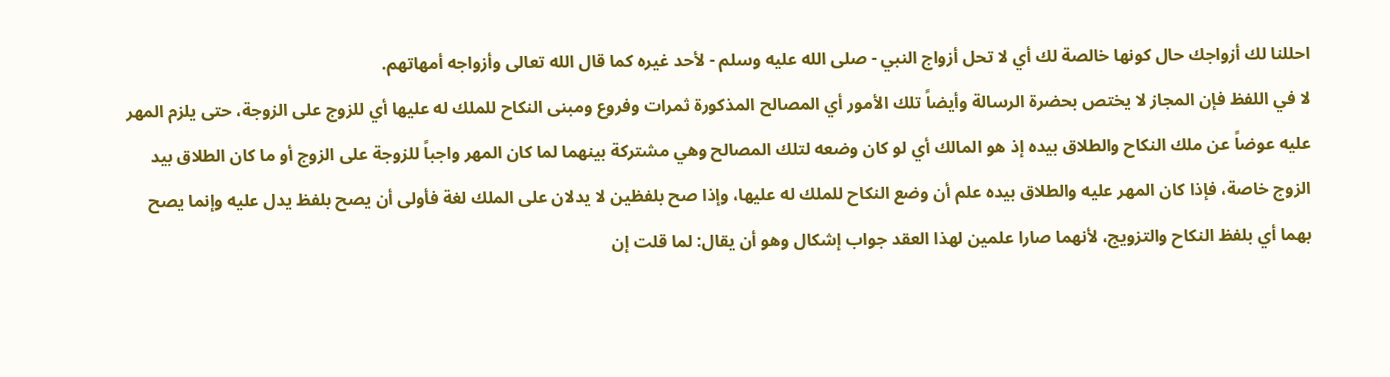احللنا لك أزواجك حال كونها خالصة لك أي لا تحل أزواج النبي - صلى الله عليه وسلم - لأحد غيره كما قال الله تعالى وأزواجه أمهاتهم.
لا في اللفظ فإن المجاز لا يختص بحضرة الرسالة وأيضاً تلك الأمور أي المصالح المذكورة ثمرات وفروع ومبنى النكاح للملك له عليها أي للزوج على الزوجة، حتى يلزم المهر عليه عوضاً عن ملك النكاح والطلاق بيده إذ هو المالك أي لو كان وضعه لتلك المصالح وهي مشتركة بينهما لما كان المهر واجباً للزوجة على الزوج أو ما كان الطلاق بيد الزوج خاصة، فإذا كان المهر عليه والطلاق بيده علم أن وضع النكاح للملك له عليها، وإذا صح بلفظين لا يدلان على الملك لغة فأولى أن يصح بلفظ يدل عليه وإنما يصح بهما أي بلفظ النكاح والتزويج، لأنهما صارا علمين لهذا العقد جواب إشكال وهو أن يقال: لما قلت إن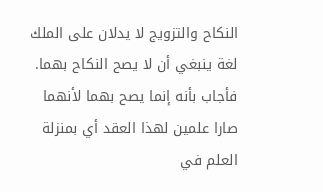النكاح والتزويج لا يدلان على الملك لغة ينبغي أن لا يصح النكاح بهما. فأجاب بأنه إنما يصح بهما لأنهما صارا علمين لهذا العقد أي بمنزلة العلم في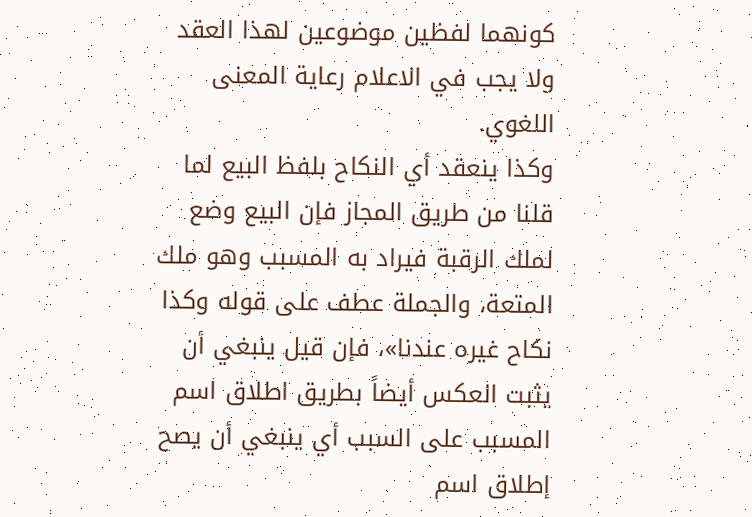كونهما لفظين موضوعين لهذا العقد ولا يجب في الاعلام رعاية المعنى اللغوي.
وكذا ينعقد أي النكاح بلفظ البيع لما قلنا من طريق المجاز فإن البيع وضع لملك الرقبة فيراد به المسبب وهو ملك المتعة، والجملة عطف على قوله وكذا نكاح غيره عندنا»، فإن قيل ينبغي أن يثبت العكس أيضاً بطريق اطلاق اسم المسبب على السبب أي ينبغي أن يصح إطلاق اسم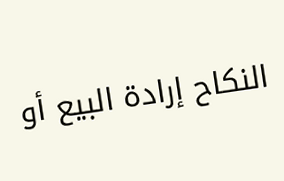النكاح إرادة البيع أو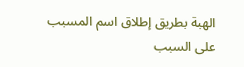الهبة بطريق إطلاق اسم المسبب على السبب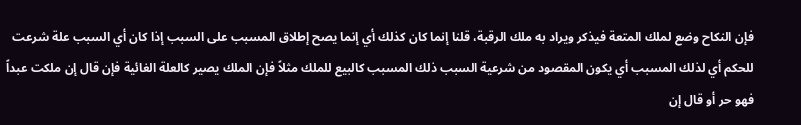فإن النكاح وضع لملك المتعة فيذكر ويراد به ملك الرقبة، قلنا إنما كان كذلك أي إنما يصح إطلاق المسبب على السبب إذا كان أي السبب علة شرعت للحكم أي لذلك المسبب أي يكون المقصود من شرعية السبب ذلك المسبب كالبيع للملك مثلاً فإن الملك يصير كالعلة الغائية فإن قال إن ملكت عبداً فهو حر أو قال إن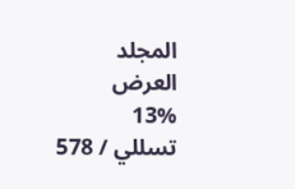المجلد
العرض
13%
تسللي / 578